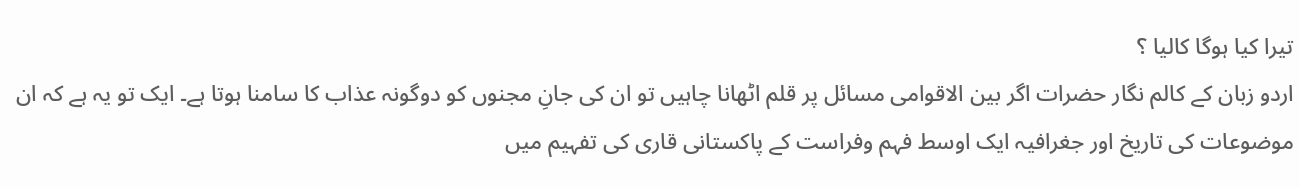تیرا کیا ہوگا کالیا ؟
اردو زبان کے کالم نگار حضرات اگر بین الاقوامی مسائل پر قلم اٹھانا چاہیں تو ان کی جانِ مجنوں کو دوگونہ عذاب کا سامنا ہوتا ہے۔ ایک تو یہ ہے کہ ان موضوعات کی تاریخ اور جغرافیہ ایک اوسط فہم وفراست کے پاکستانی قاری کی تفہیم میں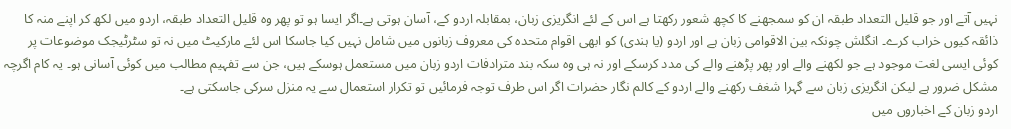نہیں آتے اور جو قلیل التعداد طبقہ ان کو سمجھنے کا کچھ شعور رکھتا ہے اس کے لئے انگریزی زبان، بمقابلہ اردو کے، آسان ہوتی ہے۔اگر ایسا ہو تو پھر وہ قلیل التعداد طبقہ، اردو میں لکھ کر اپنے منہ کا ذائقہ کیوں خراب کرے۔ انگلش چونکہ بین الاقوامی زبان ہے اور اردو (یا ہندی) کو ابھی اقوام متحدہ کی معروف زبانوں میں شامل نہیں کیا جاسکا اس لئے مارکیٹ میں نہ تو سٹرٹیجک موضوعات پر کوئی ایسی لغت موجود ہے جو لکھنے والے اور پھر پڑھنے والے کی مدد کرسکے اور نہ ہی وہ سکہ بند مترادفات اردو زبان میں مستعمل ہوسکے ہیں، جن سے تفہیم مطالب میں کوئی آسانی ہو۔ یہ کام اگرچہ مشکل ضرور ہے لیکن انگریزی زبان سے گہرا شغف رکھنے والے اردو کے کالم نگار حضرات اگر اس طرف توجہ فرمائیں تو تکرار استعمال سے یہ منزل سرکی جاسکتی ہے۔
اردو زبان کے اخباروں میں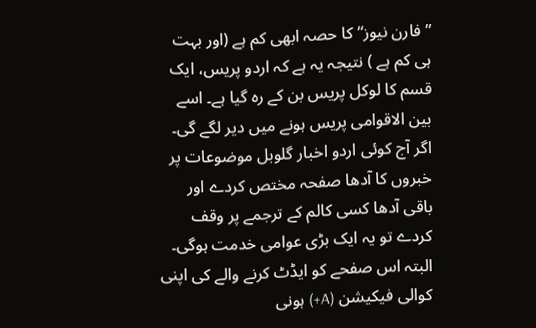”فارن نیوز“ کا حصہ ابھی کم ہے (اور بہت ہی کم ہے ) نتیجہ یہ ہے کہ اردو پریس، ایک قسم کا لوکل پریس بن کے رہ گیا ہے۔ اسے بین الاقوامی پریس ہونے میں دیر لگے گی۔ اگر آج کوئی اردو اخبار گلوبل موضوعات پر خبروں کا آدھا صفحہ مختص کردے اور باقی آدھا کسی کالم کے ترجمے پر وقف کردے تو یہ ایک بڑی عوامی خدمت ہوگی۔ البتہ اس صفحے کو ایڈٹ کرنے والے کی اپنی کوالی فیکیشن (A+) ہونی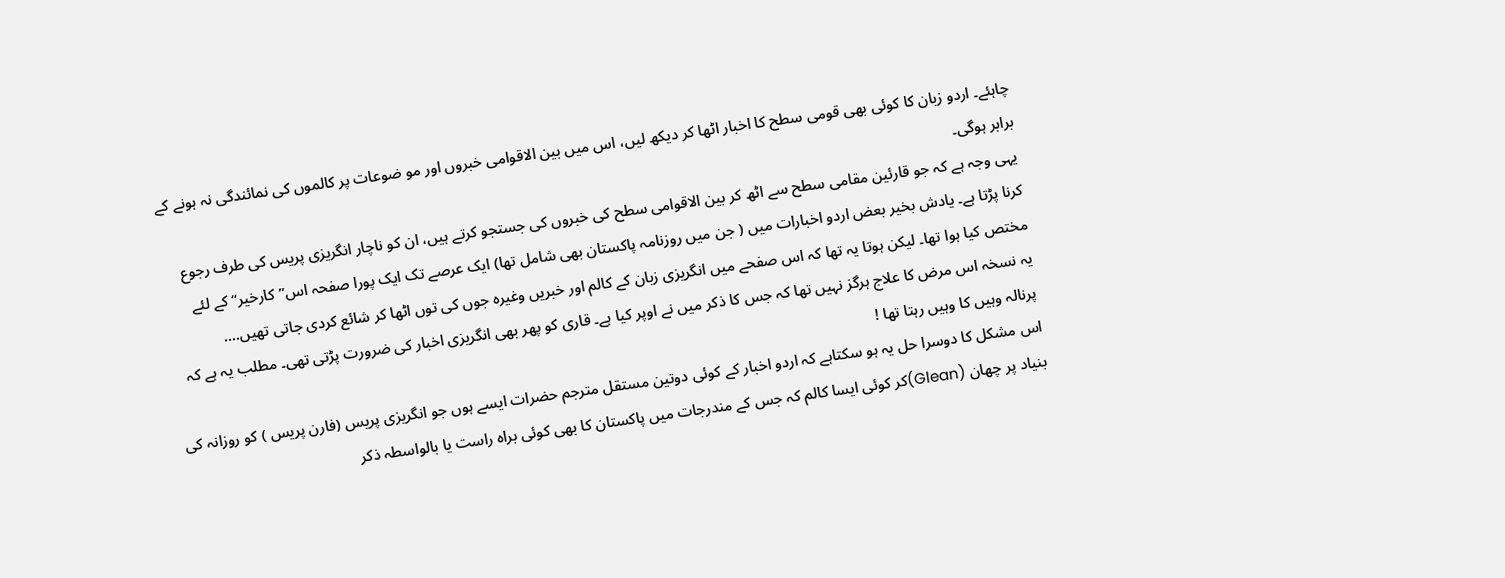چاہئے۔ اردو زبان کا کوئی بھی قومی سطح کا اخبار اٹھا کر دیکھ لیں، اس میں بین الاقوامی خبروں اور مو ضوعات پر کالموں کی نمائندگی نہ ہونے کے برابر ہوگی۔
یہی وجہ ہے کہ جو قارئین مقامی سطح سے اٹھ کر بین الاقوامی سطح کی خبروں کی جستجو کرتے ہیں، ان کو ناچار انگریزی پریس کی طرف رجوع کرنا پڑتا ہے۔ یادش بخیر بعض اردو اخبارات میں ( جن میں روزنامہ پاکستان بھی شامل تھا) ایک عرصے تک ایک پورا صفحہ اس”کارخیر“ کے لئے مختص کیا ہوا تھا۔ لیکن ہوتا یہ تھا کہ اس صفحے میں انگریزی زبان کے کالم اور خبریں وغیرہ جوں کی توں اٹھا کر شائع کردی جاتی تھیں....
یہ نسخہ اس مرض کا علاج ہرگز نہیں تھا کہ جس کا ذکر میں نے اوپر کیا ہے۔ قاری کو پھر بھی انگریزی اخبار کی ضرورت پڑتی تھی۔ مطلب یہ ہے کہ پرنالہ وہیں کا وہیں رہتا تھا !
اس مشکل کا دوسرا حل یہ ہو سکتاہے کہ اردو اخبار کے کوئی دوتین مستقل مترجم حضرات ایسے ہوں جو انگریزی پریس (فارن پریس ) کو روزانہ کی بنیاد پر چھان (Glean)کر کوئی ایسا کالم کہ جس کے مندرجات میں پاکستان کا بھی کوئی براہ راست یا بالواسطہ ذکر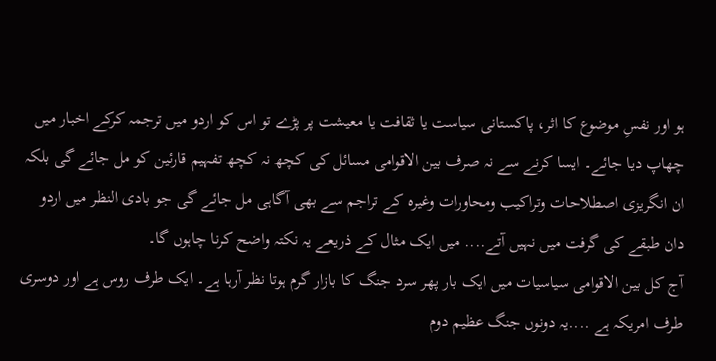ہو اور نفسِ موضوع کا اثر، پاکستانی سیاست یا ثقافت یا معیشت پر پڑے تو اس کو اردو میں ترجمہ کرکے اخبار میں چھاپ دیا جائے۔ ایسا کرنے سے نہ صرف بین الاقوامی مسائل کی کچھ نہ کچھ تفہیم قارئین کو مل جائے گی بلکہ ان انگریزی اصطلاحات وتراکیب ومحاورات وغیرہ کے تراجم سے بھی آگاہی مل جائے گی جو بادی النظر میں اردو دان طبقے کی گرفت میں نہیں آتے.... میں ایک مثال کے ذریعے یہ نکتہ واضح کرنا چاہوں گا۔
آج کل بین الاقوامی سیاسیات میں ایک بار پھر سرد جنگ کا بازار گرم ہوتا نظر آرہا ہے۔ ایک طرف روس ہے اور دوسری طرف امریکہ ہے ....یہ دونوں جنگ عظیم دوم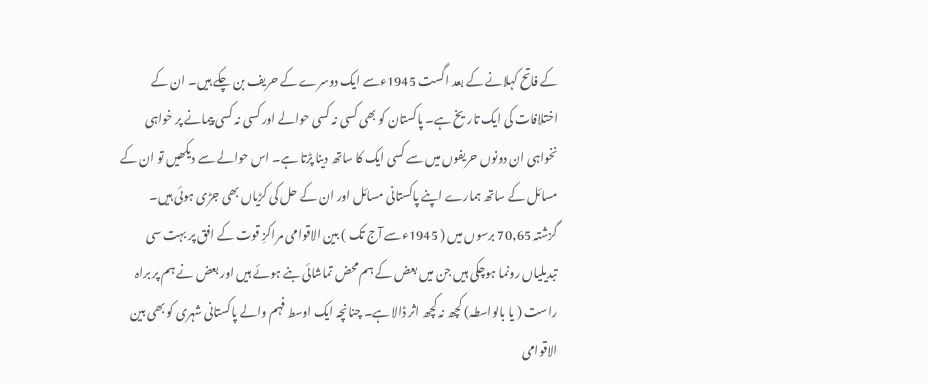کے فاتح کہلانے کے بعد اگست 1945ءسے ایک دوسرے کے حریف بن چکے ہیں۔ ان کے اختلافات کی ایک تاریخ ہے۔ پاکستان کو بھی کسی نہ کسی حوالے اور کسی نہ کسی پیمانے پر خواہی نخواہی ان دونوں حریفوں میں سے کسی ایک کا ساتھ دینا پڑتا ہے۔ اس حوالے سے دیکھیں تو ان کے مسائل کے ساتھ ہمارے اپنے پاکستانی مسائل اور ان کے حل کی کڑیاں بھی جڑی ہوئی ہیں۔
گزشتہ 70,65 برسوں میں ( 1945ءسے آج تک ) بین الاقوامی مراکزِ قوت کے افق پر بہت سی تبدیلیاں رونما ہوچکی ہیں جن میں بعض کے ہم محض تماشائی بنے ہوئے ہیں اور بعض نے ہم پر براہ راست ( یا بالواسطہ) کچھ نہ کچھ اثر ڈالا ہے۔ چنانچہ ایک اوسط فہم والے پاکستانی شہری کو بھی بین الاقوامی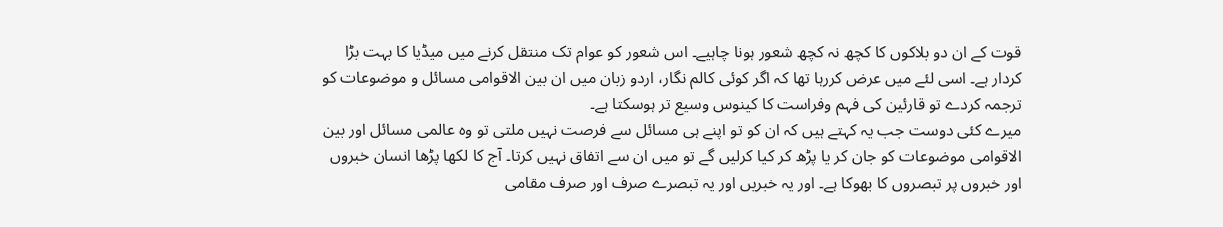قوت کے ان دو بلاکوں کا کچھ نہ کچھ شعور ہونا چاہیے۔ اس شعور کو عوام تک منتقل کرنے میں میڈیا کا بہت بڑا کردار ہے۔ اسی لئے میں عرض کررہا تھا کہ اگر کوئی کالم نگار، اردو زبان میں ان بین الاقوامی مسائل و موضوعات کو ترجمہ کردے تو قارئین کی فہم وفراست کا کینوس وسیع تر ہوسکتا ہے۔
میرے کئی دوست جب یہ کہتے ہیں کہ ان کو تو اپنے ہی مسائل سے فرصت نہیں ملتی تو وہ عالمی مسائل اور بین الاقوامی موضوعات کو جان کر یا پڑھ کر کیا کرلیں گے تو میں ان سے اتفاق نہیں کرتا۔ آج کا لکھا پڑھا انسان خبروں اور خبروں پر تبصروں کا بھوکا ہے۔ اور یہ خبریں اور یہ تبصرے صرف اور صرف مقامی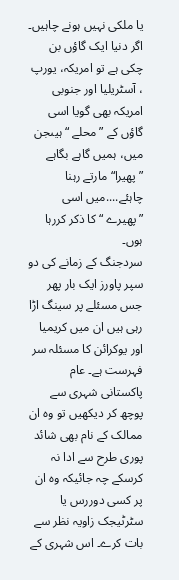یا ملکی نہیں ہونے چاہیں۔ اگر دنیا ایک گاؤں بن چکی ہے تو امریکہ، یورپ ، آسٹریلیا اور جنوبی امریکہ بھی گویا اسی گاؤں کے ”محلے “ہیںجن میں، ہمیں گاہے بگاہے ”پھیرا“ مارتے رہنا چاہئے....میں اسی ”پھیرے “ کا ذکر کررہا ہوں۔
سردجنگ کے زمانے کی دو سپر پاورز ایک بار پھر جس مسئلے پر سینگ اڑا رہی ہیں ان میں کریمیا اور یوکرائن کا مسئلہ سر فہرست ہے۔ عام پاکستانی شہری سے پوچھ کر دیکھیں تو وہ ان ممالک کے نام بھی شائد پوری طرح سے ادا نہ کرسکے چہ جائیکہ وہ ان پر کسی دوررس یا سٹرٹیجک زاویہ نظر سے بات کرے۔ اس شہری کے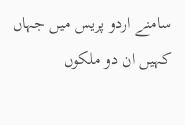سامنے اردو پریس میں جہاں کہیں ان دو ملکوں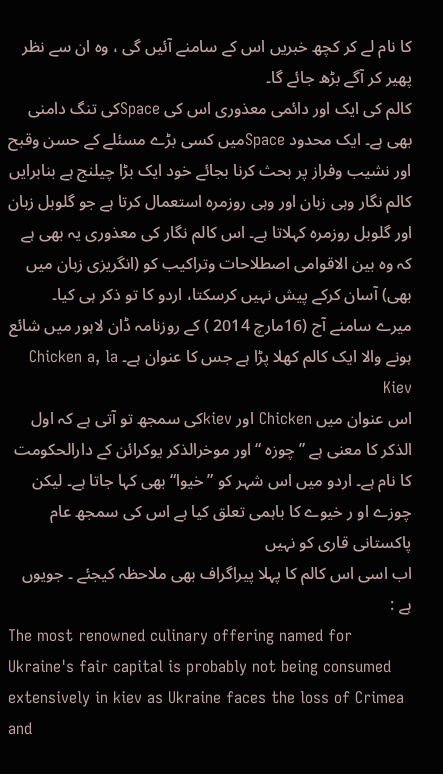کا نام لے کر کچھ خبریں اس کے سامنے آئیں گی ، وہ ان سے نظر پھیر کر آگے بڑھ جائے گا۔
کالم کی ایک اور دائمی معذوری اس کی Spaceکی تنگ دامنی بھی ہے۔ ایک محدود Spaceمیں کسی بڑے مسئلے کے حسن وقبح اور نشیب وفراز پر بحث کرنا بجائے خود ایک بڑا چیلنج ہے بنابرایں کالم نگار وہی زبان اور وہی روزمرہ استعمال کرتا ہے جو گلوبل زبان اور گلوبل روزمرہ کہلاتا ہے۔ اس کالم نگار کی معذوری یہ بھی ہے کہ وہ بین الاقوامی اصطلاحات وتراکیب کو (انگریزی زبان میں بھی) آسان کرکے پیش نہیں کرسکتا، اردو کا تو ذکر ہی کیا۔
میرے سامنے آج (16مارچ 2014 ) کے روزنامہ ڈان لاہور میں شائع ہونے والا ایک کالم کھلا پڑا ہے جس کا عنوان ہے۔ Chicken a, la Kiev
اس عنوان میں Chicken اور kievکی سمجھ تو آتی ہے کہ اول الذکر کا معنی ہے ”چوزہ “ اور موخرالذکر یوکرائن کے دارالحکومت کا نام ہے۔ اردو میں اس شہر کو ”خیوا“ بھی کہا جاتا ہے۔ لیکن چوزے او ر خیوے کا باہمی تعلق کیا ہے اس کی سمجھ عام پاکستانی قاری کو نہیں
اب اسی اس کالم کا پہلا پیراگراف بھی ملاحظہ کیجئے ۔ جویوں ہے :
The most renowned culinary offering named for Ukraine's fair capital is probably not being consumed extensively in kiev as Ukraine faces the loss of Crimea and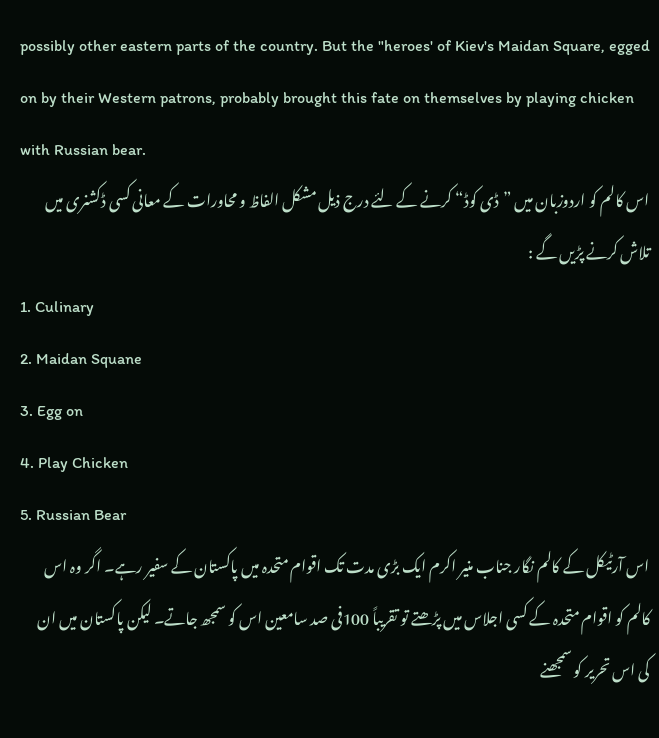possibly other eastern parts of the country. But the "heroes' of Kiev's Maidan Square, egged on by their Western patrons, probably brought this fate on themselves by playing chicken with Russian bear.
اس کالم کو اردوزبان میں ”ڈی کوڈ“ کرنے کے لئے درج ذیل مشکل الفاظ و محاورات کے معانی کسی ڈکشنری میں تلاش کرنے پڑیں گے :
1. Culinary
2. Maidan Squane
3. Egg on
4. Play Chicken
5. Russian Bear
اس آرٹیکل کے کالم نگار جناب منیر اکرم ایک بڑی مدت تک اقوام متحدہ میں پاکستان کے سفیر رہے۔ اگر وہ اس کالم کو اقوام متحدہ کے کسی اجلاس میں پڑھتے تو تقریباً 100فی صد سامعین اس کو سمجھ جاتے۔ لیکن پاکستان میں ان کی اس تحریر کو سمجھنے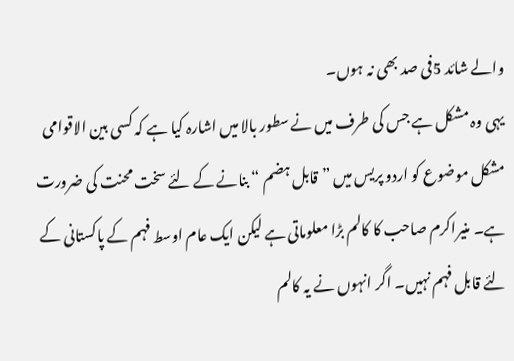والے شائد 5فی صد بھی نہ ہوں۔
یہی وہ مشکل ہے جس کی طرف میں نے سطور بالا میں اشارہ کیا ہے کہ کسی بین الاقوامی مشکل موضوع کو اردو پریس میں ”قابل ہضم “ بنانے کے لئے سخت محنت کی ضرورت ہے۔ منیراکرم صاحب کا کالم بڑا معلوماتی ہے لیکن ایک عام اوسط فہم کے پاکستانی کے لئے قابل فہم نہیں۔ اگر انہوں نے یہ کالم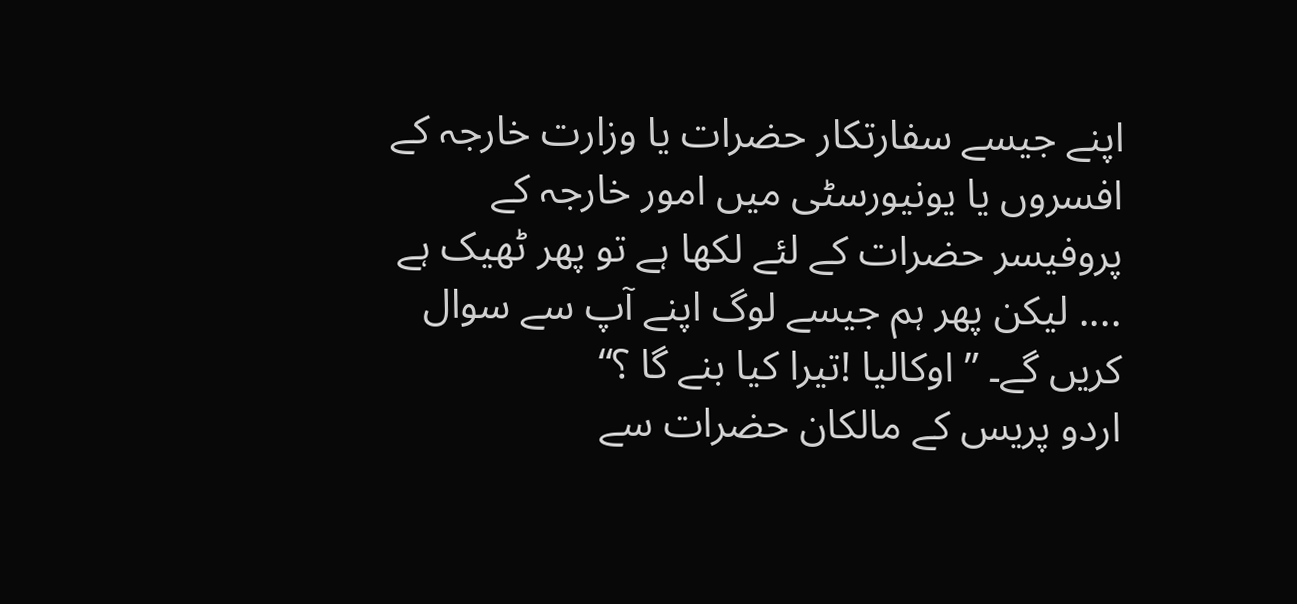اپنے جیسے سفارتکار حضرات یا وزارت خارجہ کے افسروں یا یونیورسٹی میں امور خارجہ کے پروفیسر حضرات کے لئے لکھا ہے تو پھر ٹھیک ہے .... لیکن پھر ہم جیسے لوگ اپنے آپ سے سوال کریں گے۔ ” اوکالیا !تیرا کیا بنے گا ؟“
اردو پریس کے مالکان حضرات سے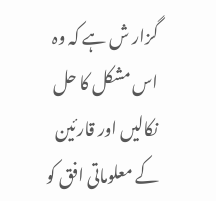گزار ش ہے کہ وہ اس مشکل کا حل نکالیں اور قارئین کے معلوماتی افق کو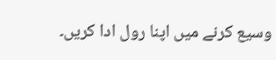وسیع کرنے میں اپنا رول ادا کریں۔